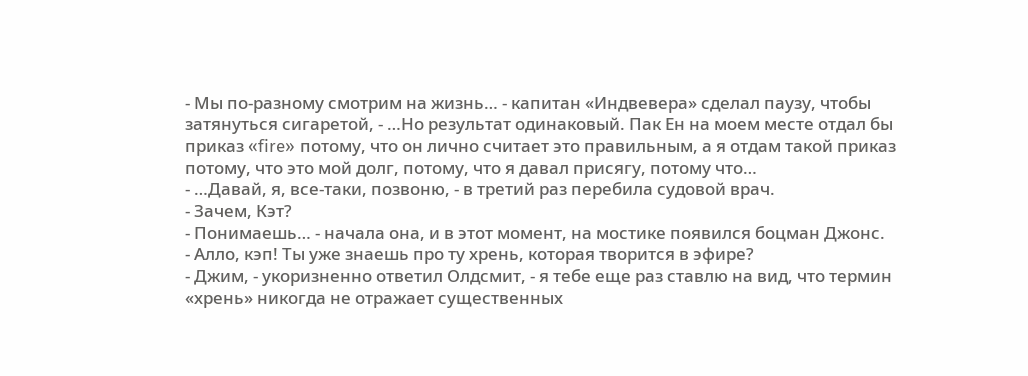- Мы по-разному смотрим на жизнь… - капитан «Индвевера» сделал паузу, чтобы затянуться сигаретой, - …Но результат одинаковый. Пак Ен на моем месте отдал бы приказ «fire» потому, что он лично считает это правильным, а я отдам такой приказ потому, что это мой долг, потому, что я давал присягу, потому что…
- …Давай, я, все-таки, позвоню, - в третий раз перебила судовой врач.
- Зачем, Кэт?
- Понимаешь… - начала она, и в этот момент, на мостике появился боцман Джонс.
- Алло, кэп! Ты уже знаешь про ту хрень, которая творится в эфире?
- Джим, - укоризненно ответил Олдсмит, - я тебе еще раз ставлю на вид, что термин «хрень» никогда не отражает существенных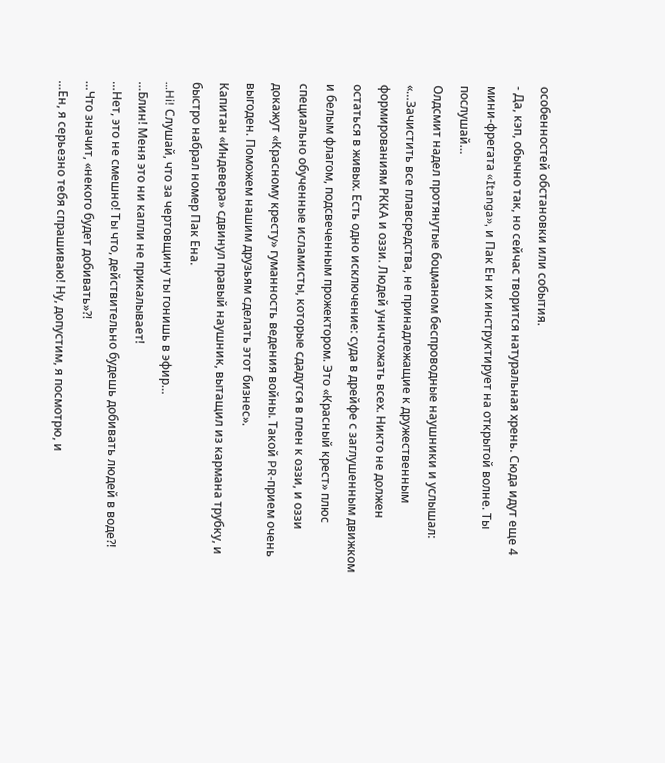особенностей обстановки или события.
- Да, кэп, обычно так, но сейчас творится натуральная хрень. Сюда идут еще 4 мини-фрегата «Itanga», и Пак Ен их инструктирует на открытой волне. Ты послушай…
Олдсмит надел протянутые боцманом беспроводные наушники и услышал:
«…Зачистить все плавсредства, не принадлежащие к дружественным формированиям РККА и оззи. Людей уничтожать всех. Никто не должен остаться в живых. Есть одно исключение: суда в дрейфе с заглушенным движком и белым флагом, подсвеченным прожектором. Это «Красный крест» плюс специально обученные исламисты, которые сдадутся в плен к оззи, и оззи докажут «Красному кресту» гуманность ведения войны. Такой PR-прием очень выгоден. Поможем нашим друзьям сделать этот бизнес».
Капитан «Индевера» сдвинул правый наушник, вытащил из кармана трубку, и быстро набрал номер Пак Ена.
…Hi! Слушай, что за чертовщину ты гонишь в эфир…
…Блин! Меня это ни капли не прикалывает!
…Нет, это не смешно! Ты что, действительно будешь добивать людей в воде?!
…Что значит, «некого будет добивать»?!
…Ен, я серьезно тебя спрашиваю! Ну, допустим, я посмотрю, и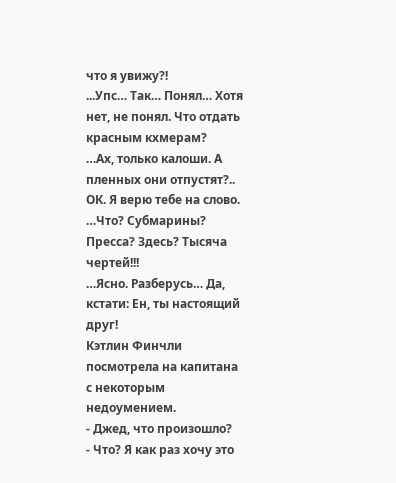что я увижу?!
...Упс… Так… Понял… Хотя нет, не понял. Что отдать красным кхмерам?
…Ах, только калоши. А пленных они отпустят?.. ОК. Я верю тебе на слово.
…Что? Субмарины? Пресса? Здесь? Тысяча чертей!!!
…Ясно. Разберусь… Да, кстати: Ен, ты настоящий друг!
Кэтлин Финчли посмотрела на капитана с некоторым недоумением.
- Джед, что произошло?
- Что? Я как раз хочу это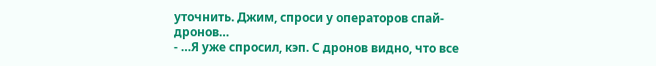уточнить. Джим, спроси у операторов спай-дронов…
- …Я уже спросил, кэп. С дронов видно, что все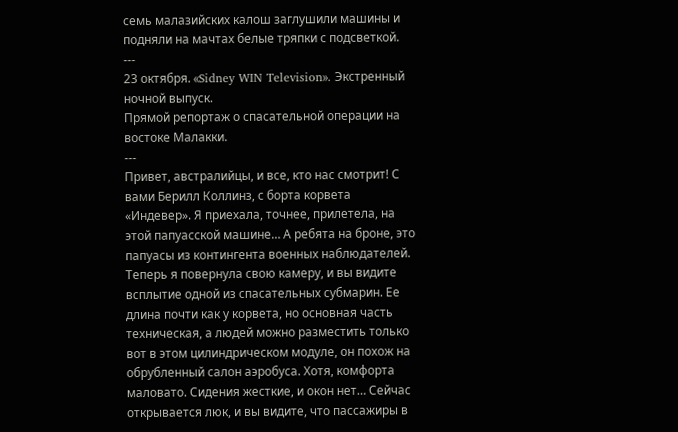семь малазийских калош заглушили машины и подняли на мачтах белые тряпки с подсветкой.
---
23 октября. «Sidney WIN Television». Экстренный ночной выпуск.
Прямой репортаж о спасательной операции на востоке Малакки.
---
Привет, австралийцы, и все, кто нас смотрит! С вами Берилл Коллинз, с борта корвета «Индевер». Я приехала, точнее, прилетела, на этой папуасской машине… А ребята на броне, это папуасы из контингента военных наблюдателей. Теперь я повернула свою камеру, и вы видите всплытие одной из спасательных субмарин. Ее длина почти как у корвета, но основная часть техническая, а людей можно разместить только вот в этом цилиндрическом модуле, он похож на обрубленный салон аэробуса. Хотя, комфорта маловато. Сидения жесткие, и окон нет… Сейчас открывается люк, и вы видите, что пассажиры в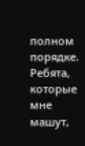полном порядке. Ребята, которые мне машут,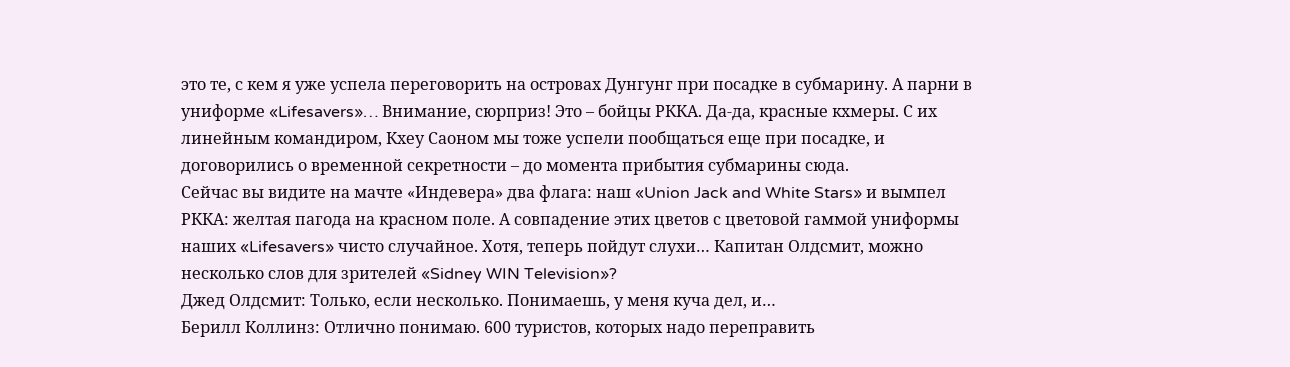это те, с кем я уже успела переговорить на островах Дунгунг при посадке в субмарину. А парни в униформе «Lifesavers»… Внимание, сюрприз! Это – бойцы РККА. Да-да, красные кхмеры. С их линейным командиром, Кхеу Саоном мы тоже успели пообщаться еще при посадке, и договорились о временной секретности – до момента прибытия субмарины сюда.
Сейчас вы видите на мачте «Индевера» два флага: наш «Union Jack and White Stars» и вымпел РККА: желтая пагода на красном поле. А совпадение этих цветов с цветовой гаммой униформы наших «Lifesavers» чисто случайное. Хотя, теперь пойдут слухи… Капитан Олдсмит, можно несколько слов для зрителей «Sidney WIN Television»?
Джед Олдсмит: Только, если несколько. Понимаешь, у меня куча дел, и…
Берилл Коллинз: Отлично понимаю. 600 туристов, которых надо переправить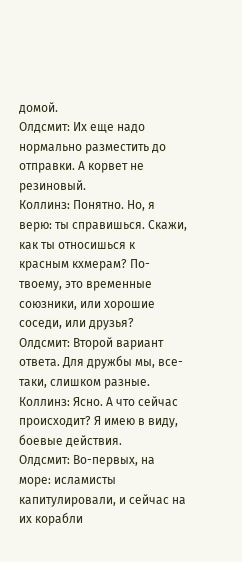домой.
Олдсмит: Их еще надо нормально разместить до отправки. А корвет не резиновый.
Коллинз: Понятно. Но, я верю: ты справишься. Скажи, как ты относишься к красным кхмерам? По-твоему, это временные союзники, или хорошие соседи, или друзья?
Олдсмит: Второй вариант ответа. Для дружбы мы, все-таки, слишком разные.
Коллинз: Ясно. А что сейчас происходит? Я имею в виду, боевые действия.
Олдсмит: Во-первых, на море: исламисты капитулировали, и сейчас на их корабли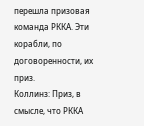перешла призовая команда РККА. Эти корабли, по договоренности, их приз.
Коллинз: Приз, в смысле, что РККА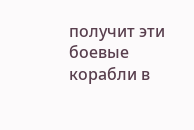получит эти боевые корабли в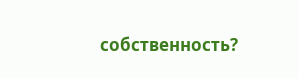собственность?